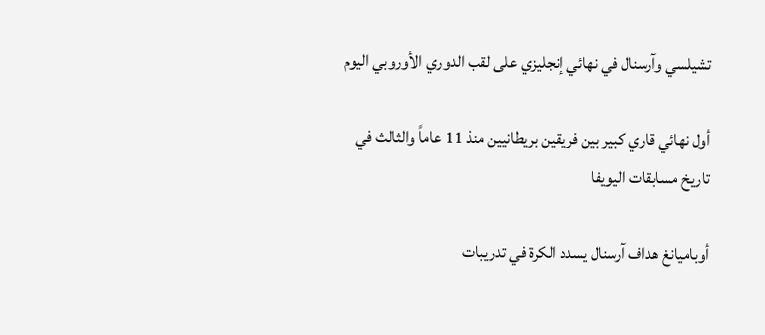تشيلسي وآرسنال في نهائي إنجليزي على لقب الدوري الأوروبي اليوم

أول نهائي قاري كبير بين فريقين بريطانيين منذ 11 عاماً والثالث في تاريخ مسابقات اليويفا

أوباميانغ هداف آرسنال يسدد الكرة في تدريبات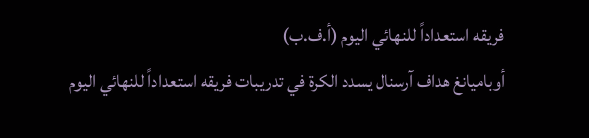فريقه استعداداً للنهائي اليوم (أ.ف.ب)
أوباميانغ هداف آرسنال يسدد الكرة في تدريبات فريقه استعداداً للنهائي اليوم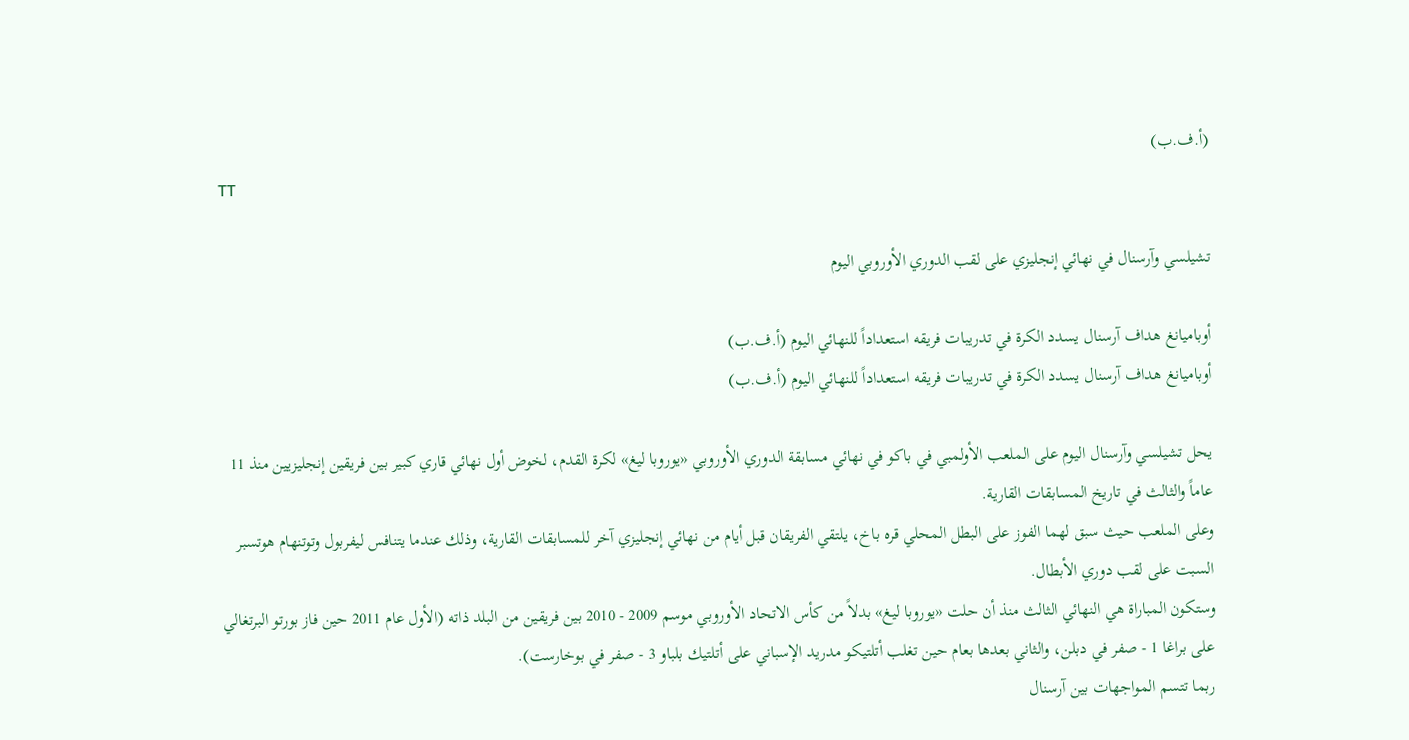(أ.ف.ب)
TT

تشيلسي وآرسنال في نهائي إنجليزي على لقب الدوري الأوروبي اليوم

أوباميانغ هداف آرسنال يسدد الكرة في تدريبات فريقه استعداداً للنهائي اليوم (أ.ف.ب)
أوباميانغ هداف آرسنال يسدد الكرة في تدريبات فريقه استعداداً للنهائي اليوم (أ.ف.ب)

يحل تشيلسي وآرسنال اليوم على الملعب الأولمبي في باكو في نهائي مسابقة الدوري الأوروبي «يوروبا ليغ» لكرة القدم، لخوض أول نهائي قاري كبير بين فريقين إنجليزيين منذ 11 عاماً والثالث في تاريخ المسابقات القارية.
وعلى الملعب حيث سبق لهما الفوز على البطل المحلي قره باخ، يلتقي الفريقان قبل أيام من نهائي إنجليزي آخر للمسابقات القارية، وذلك عندما يتنافس ليفربول وتوتنهام هوتسبر السبت على لقب دوري الأبطال.
وستكون المباراة هي النهائي الثالث منذ أن حلت «يوروبا ليغ» بدلاً من كأس الاتحاد الأوروبي موسم 2009 - 2010 بين فريقين من البلد ذاته (الأول عام 2011 حين فاز بورتو البرتغالي على براغا 1 - صفر في دبلن، والثاني بعدها بعام حين تغلب أتلتيكو مدريد الإسباني على أتلتيك بلباو 3 - صفر في بوخارست).
ربما تتسم المواجهات بين آرسنال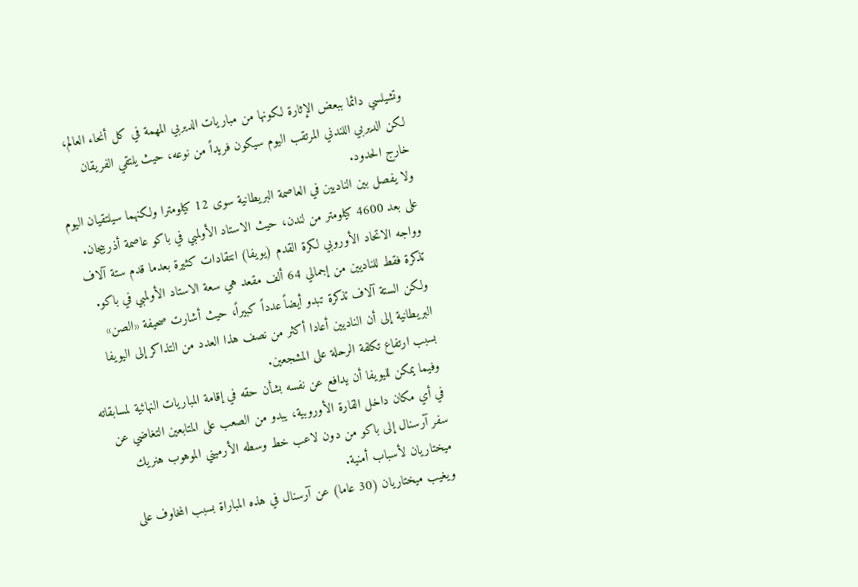وتشيلسي دائما ببعض الإثارة لكونها من مباريات الديربي المهمة في كل أنحاء العالم، لكن الديربي اللندني المرتقب اليوم سيكون فريداً من نوعه، حيث يلتقي الفريقان خارج الحدود.
ولا يفصل بين الناديين في العاصمة البريطانية سوى 12 كيلومترا ولكنهما سيلتقيان اليوم على بعد 4600 كيلومتر من لندن، حيث الاستاد الأولمبي في باكو عاصمة أذربيجان.
وواجه الاتحاد الأوروبي لكرة القدم (يويفا) انتقادات كثيرة بعدما قدم ستة آلاف تذكرة فقط للناديين من إجمالي 64 ألف مقعد هي سعة الاستاد الأولمبي في باكو.
ولكن الستة آلاف تذكرة تبدو أيضاً عدداً كبيراً، حيث أشارت صحيفة «الصن» البريطانية إلى أن الناديين أعادا أكثر من نصف هذا العدد من التذاكر إلى اليويفا بسبب ارتفاع تكلفة الرحلة على المشجعين.
وفيما يمكن لليويفا أن يدافع عن نفسه بشأن حقه في إقامة المباريات النهائية لمسابقاته في أي مكان داخل القارة الأوروبية، يبدو من الصعب على المتابعين التغاضي عن سفر آرسنال إلى باكو من دون لاعب خط وسطه الأرميني الموهوب هنريك ميختاريان لأسباب أمنية.
ويغيب ميختاريان (30 عاما) عن آرسنال في هذه المباراة بسبب المخاوف على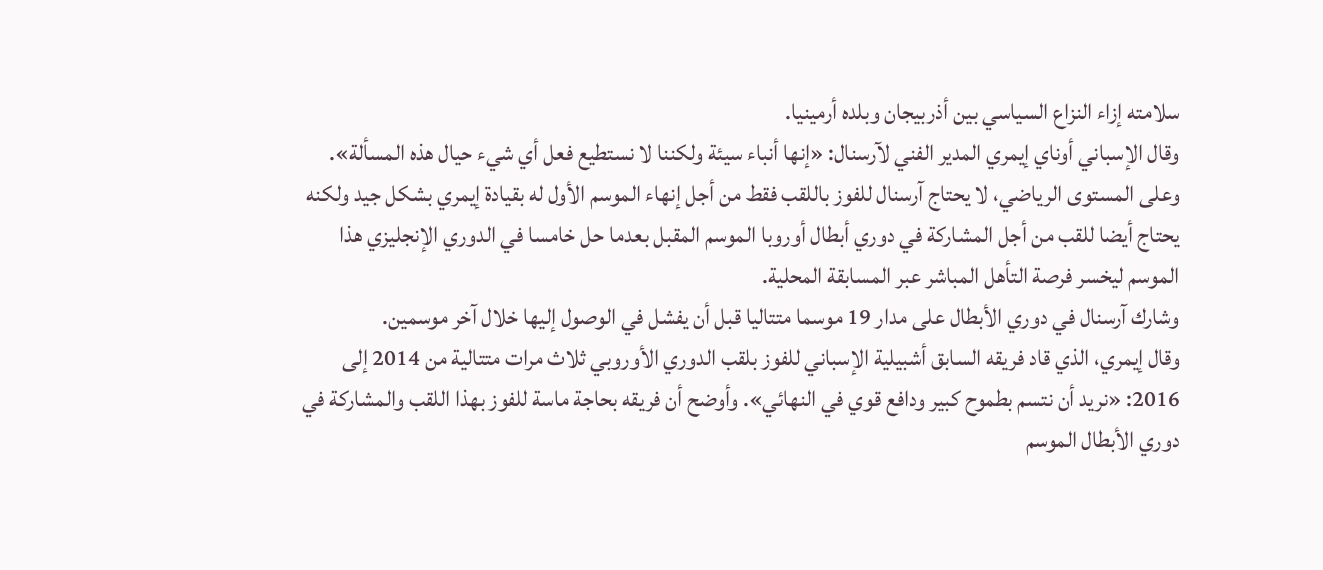سلامته إزاء النزاع السياسي بين أذربيجان وبلده أرمينيا.
وقال الإسباني أوناي إيمري المدير الفني لآرسنال: «إنها أنباء سيئة ولكننا لا نستطيع فعل أي شيء حيال هذه المسألة».
وعلى المستوى الرياضي، لا يحتاج آرسنال للفوز باللقب فقط من أجل إنهاء الموسم الأول له بقيادة إيمري بشكل جيد ولكنه يحتاج أيضا للقب من أجل المشاركة في دوري أبطال أوروبا الموسم المقبل بعدما حل خامسا في الدوري الإنجليزي هذا الموسم ليخسر فرصة التأهل المباشر عبر المسابقة المحلية.
وشارك آرسنال في دوري الأبطال على مدار 19 موسما متتاليا قبل أن يفشل في الوصول إليها خلال آخر موسمين.
وقال إيمري، الذي قاد فريقه السابق أشبيلية الإسباني للفوز بلقب الدوري الأوروبي ثلاث مرات متتالية من 2014 إلى 2016: «نريد أن نتسم بطموح كبير ودافع قوي في النهائي». وأوضح أن فريقه بحاجة ماسة للفوز بهذا اللقب والمشاركة في دوري الأبطال الموسم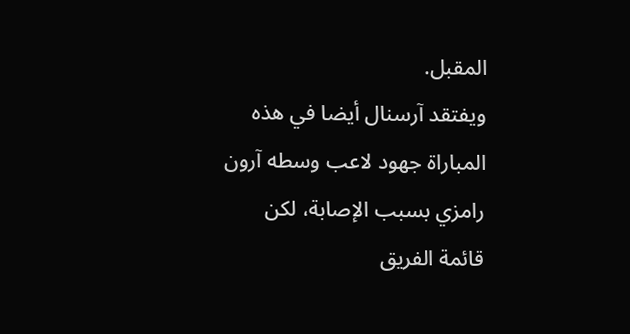المقبل.
ويفتقد آرسنال أيضا في هذه المباراة جهود لاعب وسطه آرون رامزي بسبب الإصابة، لكن قائمة الفريق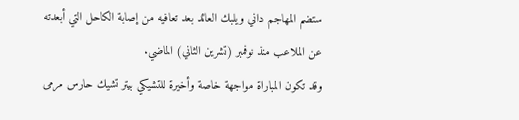ستضم المهاجم داني ويلبك العائد بعد تعافيه من إصابة الكاحل التي أبعدته عن الملاعب منذ نوفمبر (تشرين الثاني) الماضي.
وقد تكون المباراة مواجهة خاصة وأخيرة للتشيكي بيتر تشيك حارس مرمى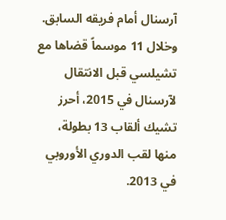آرسنال أمام فريقه السابق. وخلال 11 موسماً قضاها مع تشيلسي قبل الانتقال لآرسنال في 2015، أحرز تشيك ألقاب 13 بطولة، منها لقب الدوري الأوروبي في 2013.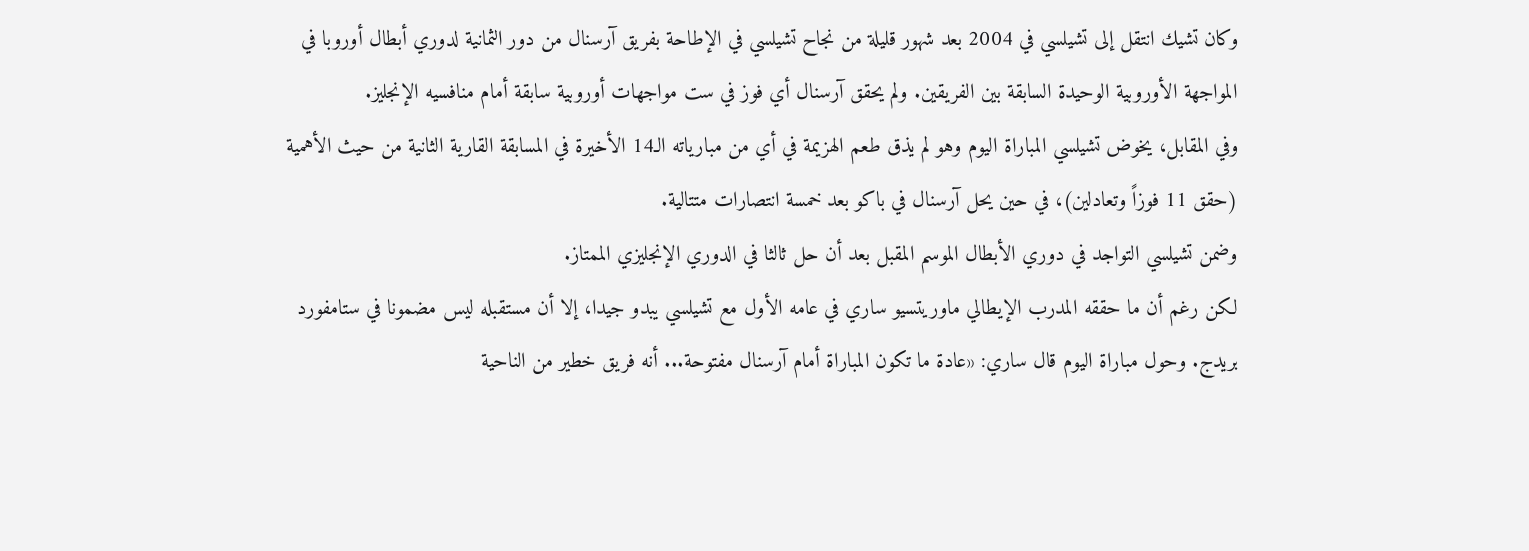وكان تشيك انتقل إلى تشيلسي في 2004 بعد شهور قليلة من نجاح تشيلسي في الإطاحة بفريق آرسنال من دور الثمانية لدوري أبطال أوروبا في المواجهة الأوروبية الوحيدة السابقة بين الفريقين. ولم يحقق آرسنال أي فوز في ست مواجهات أوروبية سابقة أمام منافسيه الإنجليز.
وفي المقابل، يخوض تشيلسي المباراة اليوم وهو لم يذق طعم الهزيمة في أي من مبارياته الـ14 الأخيرة في المسابقة القارية الثانية من حيث الأهمية (حقق 11 فوزاً وتعادلين)، في حين يحل آرسنال في باكو بعد خمسة انتصارات متتالية.
وضمن تشيلسي التواجد في دوري الأبطال الموسم المقبل بعد أن حل ثالثا في الدوري الإنجليزي الممتاز.
لكن رغم أن ما حققه المدرب الإيطالي ماوريتسيو ساري في عامه الأول مع تشيلسي يبدو جيدا، إلا أن مستقبله ليس مضمونا في ستامفورد بريدج. وحول مباراة اليوم قال ساري: «عادة ما تكون المباراة أمام آرسنال مفتوحة... أنه فريق خطير من الناحية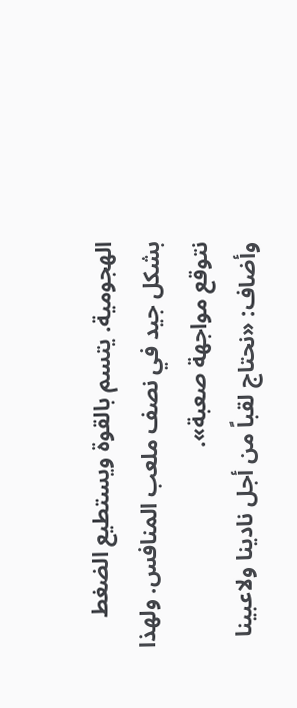الهجومية. يتسم بالقوة ويستطيع الضغط بشكل جيد في نصف ملعب المنافس. ولهذا نتوقع مواجهة صعبة».
وأضاف: «نحتاج لقباً من أجل نادينا ولاعبينا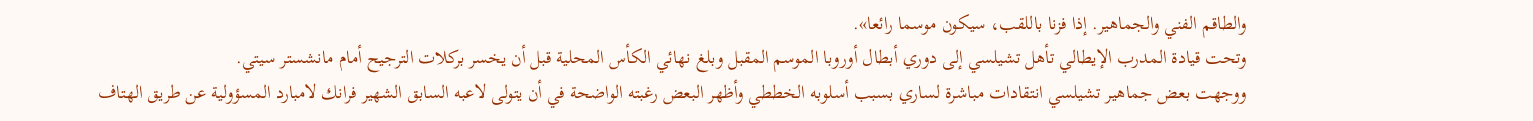والطاقم الفني والجماهير. إذا فزنا باللقب، سيكون موسما رائعا».
وتحت قيادة المدرب الإيطالي تأهل تشيلسي إلى دوري أبطال أوروبا الموسم المقبل وبلغ نهائي الكأس المحلية قبل أن يخسر بركلات الترجيح أمام مانشستر سيتي.
ووجهت بعض جماهير تشيلسي انتقادات مباشرة لساري بسبب أسلوبه الخططي وأظهر البعض رغبته الواضحة في أن يتولى لاعبه السابق الشهير فرانك لامبارد المسؤولية عن طريق الهتاف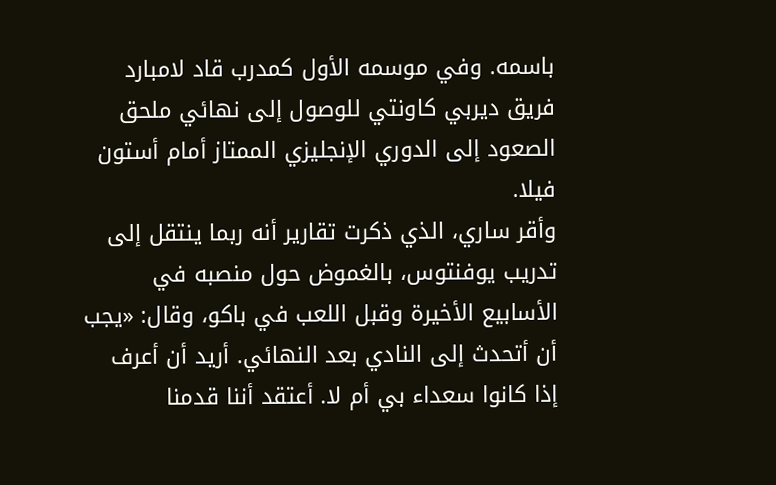باسمه. وفي موسمه الأول كمدرب قاد لامبارد فريق ديربي كاونتي للوصول إلى نهائي ملحق الصعود إلى الدوري الإنجليزي الممتاز أمام أستون فيلا.
وأقر ساري، الذي ذكرت تقارير أنه ربما ينتقل إلى تدريب يوفنتوس، بالغموض حول منصبه في الأسابيع الأخيرة وقبل اللعب في باكو، وقال: «يجب أن أتحدث إلى النادي بعد النهائي. أريد أن أعرف إذا كانوا سعداء بي أم لا. أعتقد أننا قدمنا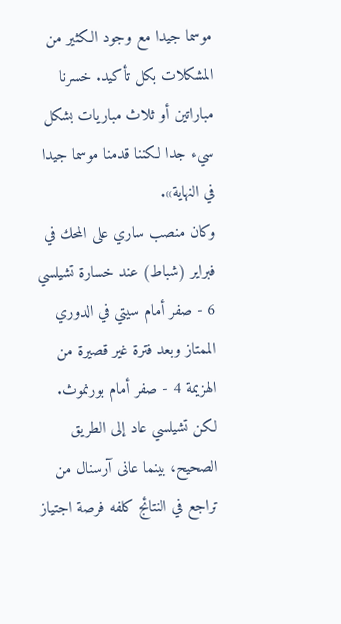موسما جيدا مع وجود الكثير من المشكلات بكل تأكيد. خسرنا مباراتين أو ثلاث مباريات بشكل سيء جدا لكننا قدمنا موسما جيدا في النهاية».
وكان منصب ساري على المحك في فبراير (شباط) عند خسارة تشيلسي 6 - صفر أمام سيتي في الدوري الممتاز وبعد فترة غير قصيرة من الهزيمة 4 - صفر أمام بورنموث.
لكن تشيلسي عاد إلى الطريق الصحيح، بينما عانى آرسنال من تراجع في النتائج كلفه فرصة اجتياز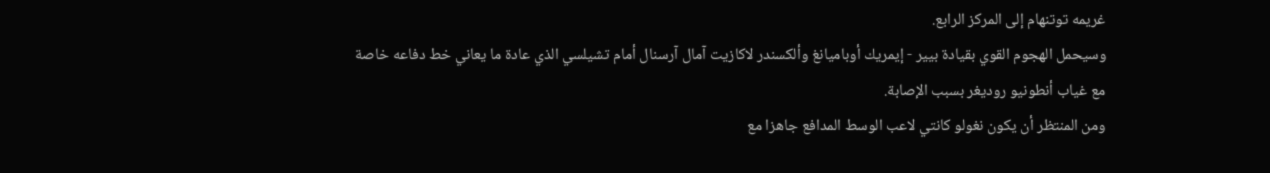غريمه توتنهام إلى المركز الرابع.
وسيحمل الهجوم القوي بقيادة بيير - إيمريك أوباميانغ وألكسندر لاكازيت آمال آرسنال أمام تشيلسي الذي عادة ما يعاني خط دفاعه خاصة مع غياب أنطونيو روديغر بسبب الإصابة.
ومن المنتظر أن يكون نغولو كانتي لاعب الوسط المدافع جاهزا مع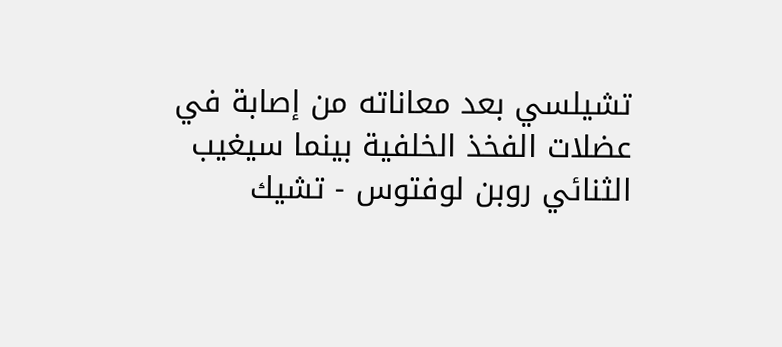تشيلسي بعد معاناته من إصابة في عضلات الفخذ الخلفية بينما سيغيب الثنائي روبن لوفتوس - تشيك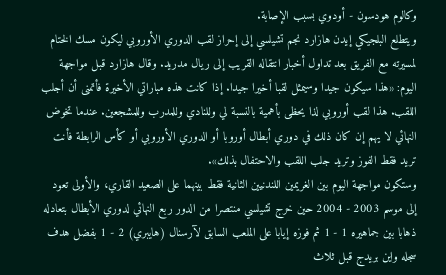وكالوم هودسون - أودوي بسبب الإصابة.
ويتطلع البلجيكي إيدن هازارد نجم تشيلسي إلى إحراز لقب الدوري الأوروبي ليكون مسك الختام لمسيرته مع الفريق بعد تداول أخبار انتقاله القريب إلى ريال مدريد. وقال هازارد قبل مواجهة اليوم: «هذا سيكون جيدا وسيمثل لقبا أخيرا جيدا. إذا كانت هذه مباراتي الأخيرة فأتمنى أن أجلب اللقب. هذا لقب أوروبي لذا يحظى بأهمية بالنسبة لي وللنادي وللمدرب وللمشجعين. عندما تخوض النهائي لا يهم إن كان ذلك في دوري أبطال أوروبا أو الدوري الأوروبي أو كأس الرابطة فأنت تريد فقط الفوز وتريد جلب اللقب والاحتفال بذلك».
وستكون مواجهة اليوم بين الغريمين اللندنيين الثانية فقط بينهما على الصعيد القاري، والأولى تعود إلى موسم 2003 - 2004 حين خرج تشيلسي منتصرا من الدور ربع النهائي لدوري الأبطال بتعادله ذهابا بين جماهيره 1 - 1 ثم فوزه إيابا على الملعب السابق لآرسنال (هايبري) 2 - 1 بفضل هدف سجله واين بريدج قبل ثلاث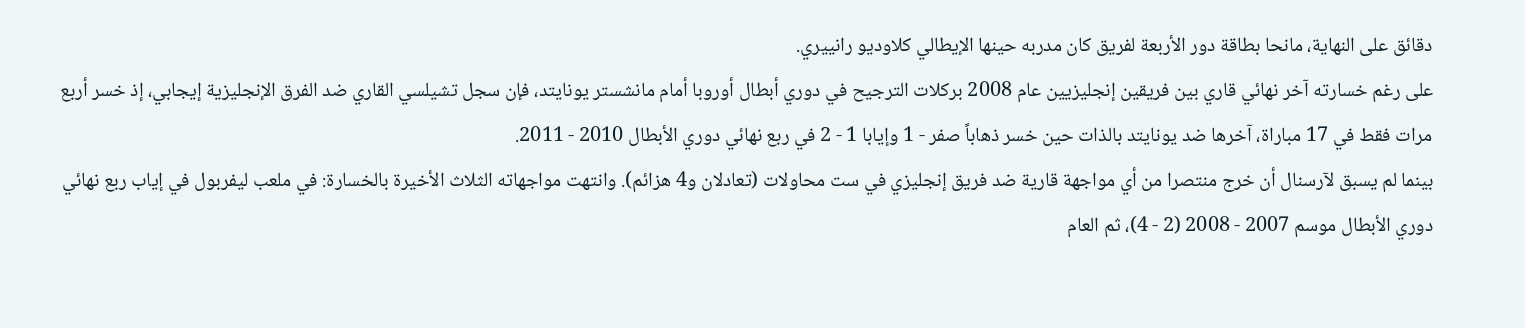دقائق على النهاية، مانحا بطاقة دور الأربعة لفريق كان مدربه حينها الإيطالي كلاوديو رانييري.
على رغم خسارته آخر نهائي قاري بين فريقين إنجليزيين عام 2008 بركلات الترجيح في دوري أبطال أوروبا أمام مانشستر يونايتد، فإن سجل تشيلسي القاري ضد الفرق الإنجليزية إيجابي، إذ خسر أربع مرات فقط في 17 مباراة، آخرها ضد يونايتد بالذات حين خسر ذهاباً صفر - 1 وإيابا 1 - 2 في ربع نهائي دوري الأبطال 2010 - 2011.
بينما لم يسبق لآرسنال أن خرج منتصرا من أي مواجهة قارية ضد فريق إنجليزي في ست محاولات (تعادلان و4 هزائم). وانتهت مواجهاته الثلاث الأخيرة بالخسارة: في ملعب ليفربول في إياب ربع نهائي دوري الأبطال موسم 2007 - 2008 (2 - 4)، ثم العام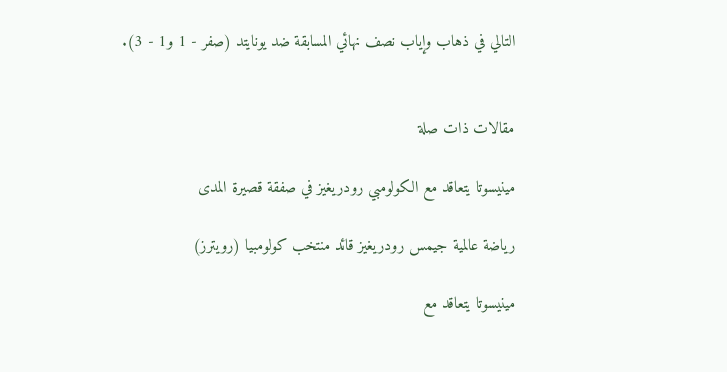التالي في ذهاب وإياب نصف نهائي المسابقة ضد يونايتد (صفر - 1 و1 - 3).


مقالات ذات صلة

مينيسوتا يتعاقد مع الكولومبي رودريغيز في صفقة قصيرة المدى

رياضة عالمية جيمس رودريغيز قائد منتخب كولومبيا (رويترز)

مينيسوتا يتعاقد مع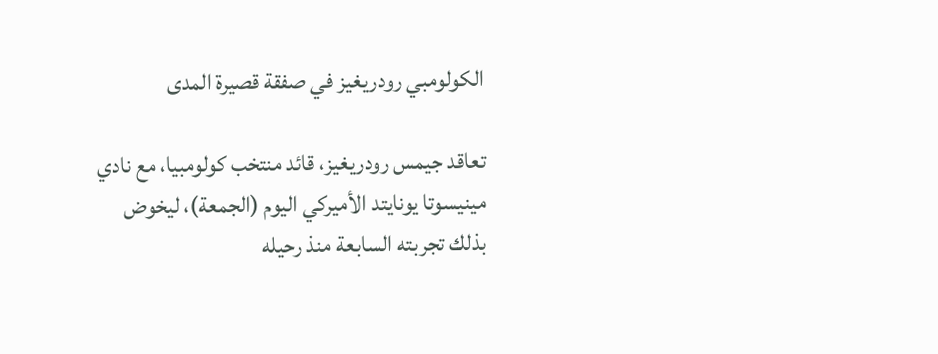الكولومبي رودريغيز في صفقة قصيرة المدى

تعاقد جيمس رودريغيز، قائد منتخب كولومبيا، مع نادي مينيسوتا يونايتد الأميركي اليوم (الجمعة)، ليخوض بذلك تجربته السابعة منذ رحيله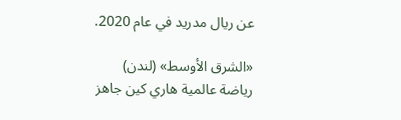عن ريال مدريد في عام 2020.

«الشرق الأوسط» (لندن)
رياضة عالمية هاري كين جاهز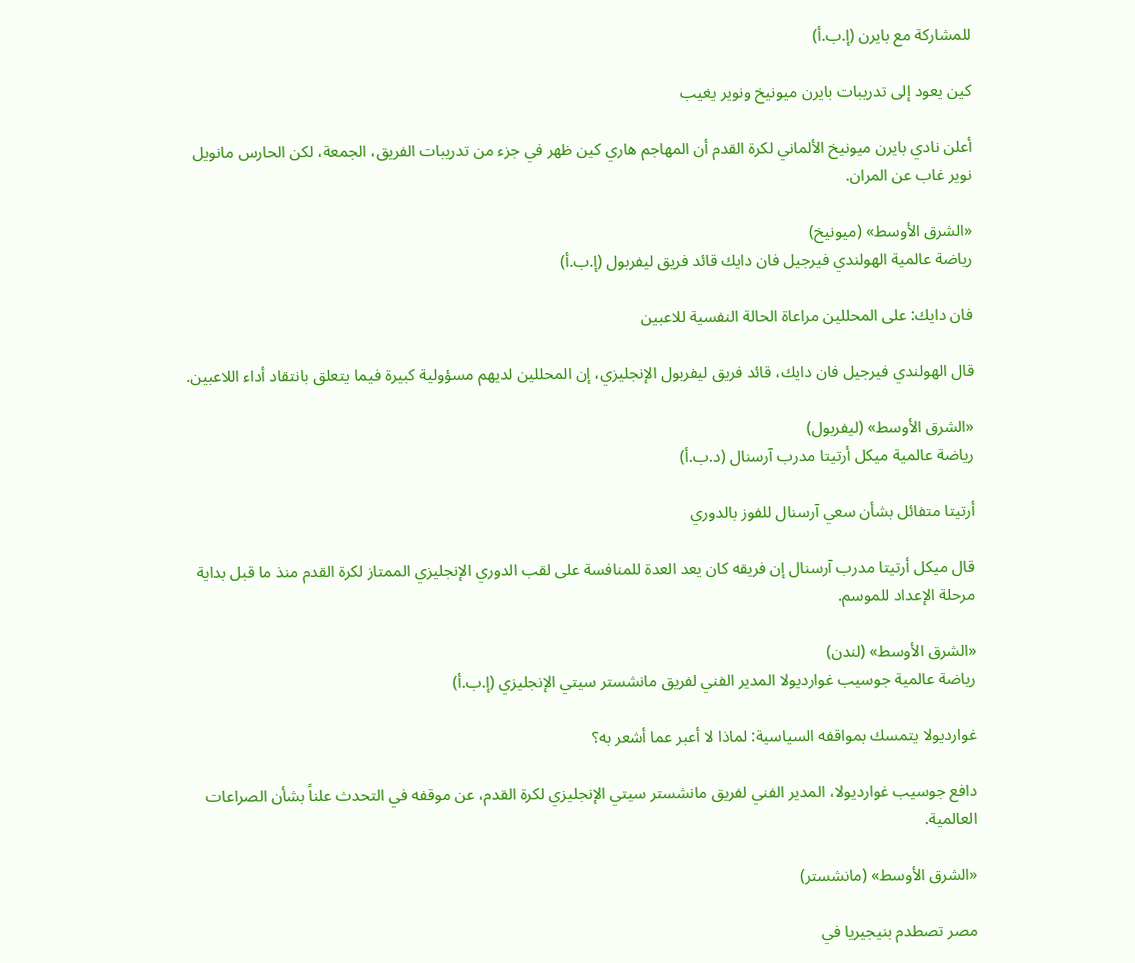للمشاركة مع بايرن (إ.ب.أ)

كين يعود إلى تدريبات بايرن ميونيخ ونوير يغيب

أعلن نادي بايرن ميونيخ الألماني لكرة القدم أن المهاجم هاري كين ظهر في جزء من تدريبات الفريق، الجمعة، لكن الحارس مانويل نوير غاب عن المران.

«الشرق الأوسط» (ميونيخ)
رياضة عالمية الهولندي فيرجيل فان دايك قائد فريق ليفربول (إ.ب.أ)

فان دايك: على المحللين مراعاة الحالة النفسية للاعبين

قال الهولندي فيرجيل فان دايك، قائد فريق ليفربول الإنجليزي، إن المحللين لديهم مسؤولية كبيرة فيما يتعلق بانتقاد أداء اللاعبين.

«الشرق الأوسط» (ليفربول)
رياضة عالمية ميكل أرتيتا مدرب آرسنال (د.ب.أ)

أرتيتا متفائل بشأن سعي آرسنال للفوز بالدوري

قال ميكل أرتيتا مدرب آرسنال إن فريقه كان يعد العدة للمنافسة على لقب الدوري الإنجليزي الممتاز لكرة القدم منذ ما قبل بداية مرحلة الإعداد للموسم.

«الشرق الأوسط» (لندن)
رياضة عالمية جوسيب غوارديولا المدير الفني لفريق مانشستر سيتي الإنجليزي (إ.ب.أ)

غوارديولا يتمسك بمواقفه السياسية: لماذا لا أعبر عما أشعر به؟

دافع جوسيب غوارديولا، المدير الفني لفريق مانشستر سيتي الإنجليزي لكرة القدم، عن موقفه في التحدث علناً بشأن الصراعات العالمية.

«الشرق الأوسط» (مانشستر)

مصر تصطدم بنيجيريا في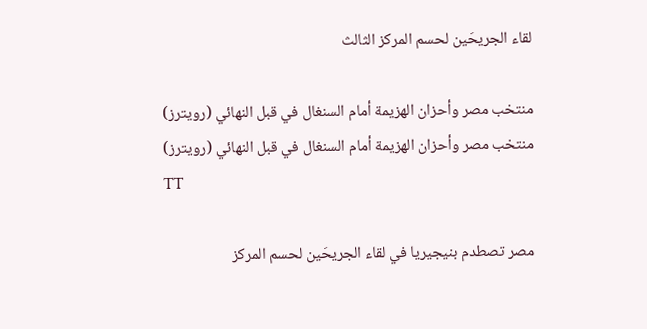لقاء الجريحَين لحسم المركز الثالث

منتخب مصر وأحزان الهزيمة أمام السنغال في قبل النهائي (رويترز)
منتخب مصر وأحزان الهزيمة أمام السنغال في قبل النهائي (رويترز)
TT

مصر تصطدم بنيجيريا في لقاء الجريحَين لحسم المركز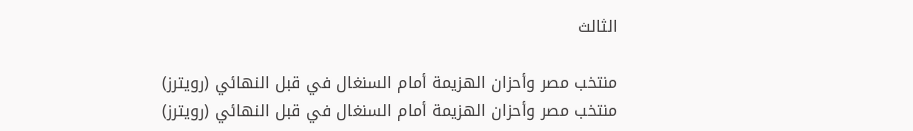الثالث

منتخب مصر وأحزان الهزيمة أمام السنغال في قبل النهائي (رويترز)
منتخب مصر وأحزان الهزيمة أمام السنغال في قبل النهائي (رويترز)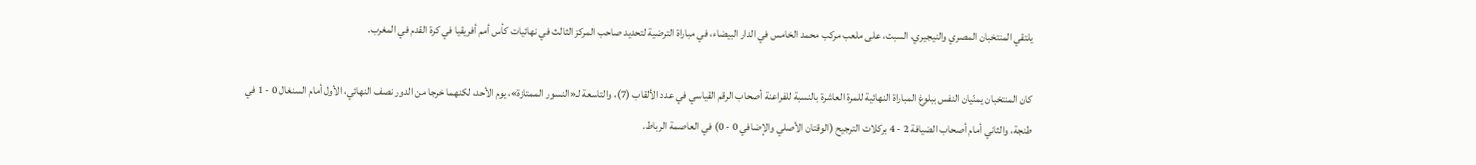يلتقي المنتخبان المصري والنيجيري، السبت، على ملعب مركب محمد الخامس في الدار البيضاء، في مباراة الترضية لتحديد صاحب المركز الثالث في نهائيات كأس أمم أفريقيا في كرة القدم في المغرب.

كان المنتخبان يمنّيان النفس ببلوغ المباراة النهائية للمرة العاشرة بالنسبة للفراعنة أصحاب الرقم القياسي في عدد الألقاب (7)، والتاسعة لـ«النسور الممتازة»، يوم الأحد، لكنهما خرجا من الدور نصف النهائي، الأول أمام السنغال 0 - 1 في طنجة، والثاني أمام أصحاب الضيافة 2 - 4 بركلات الترجيح (الوقتان الأصلي والإضافي 0 - 0) في العاصمة الرباط.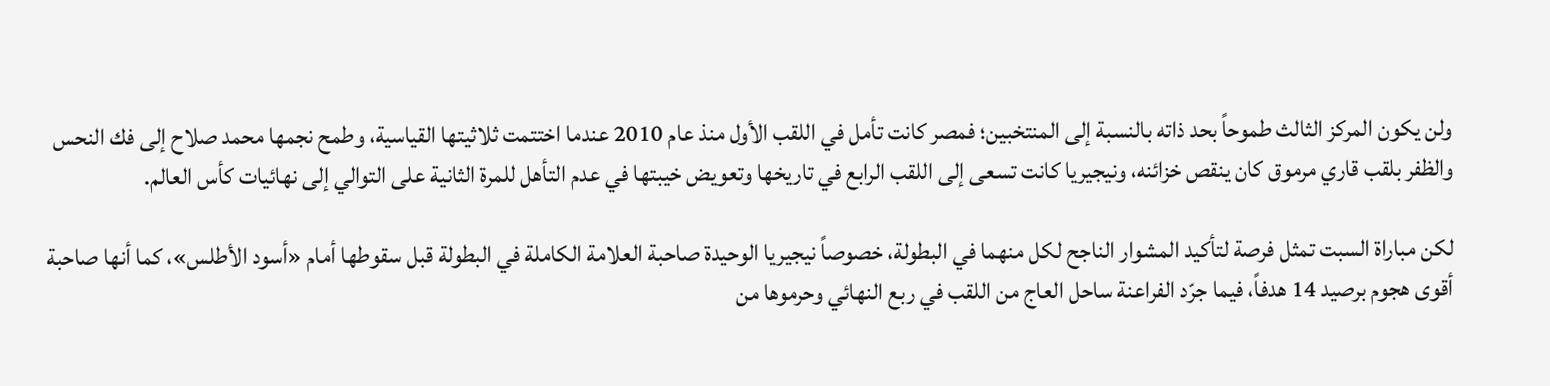ولن يكون المركز الثالث طموحاً بحد ذاته بالنسبة إلى المنتخبين؛ فمصر كانت تأمل في اللقب الأول منذ عام 2010 عندما اختتمت ثلاثيتها القياسية، وطمح نجمها محمد صلاح إلى فك النحس والظفر بلقب قاري مرموق كان ينقص خزائنه، ونيجيريا كانت تسعى إلى اللقب الرابع في تاريخها وتعويض خيبتها في عدم التأهل للمرة الثانية على التوالي إلى نهائيات كأس العالم.

لكن مباراة السبت تمثل فرصة لتأكيد المشوار الناجح لكل منهما في البطولة، خصوصاً نيجيريا الوحيدة صاحبة العلامة الكاملة في البطولة قبل سقوطها أمام «أسود الأطلس»، كما أنها صاحبة أقوى هجوم برصيد 14 هدفاً، فيما جرّد الفراعنة ساحل العاج من اللقب في ربع النهائي وحرموها من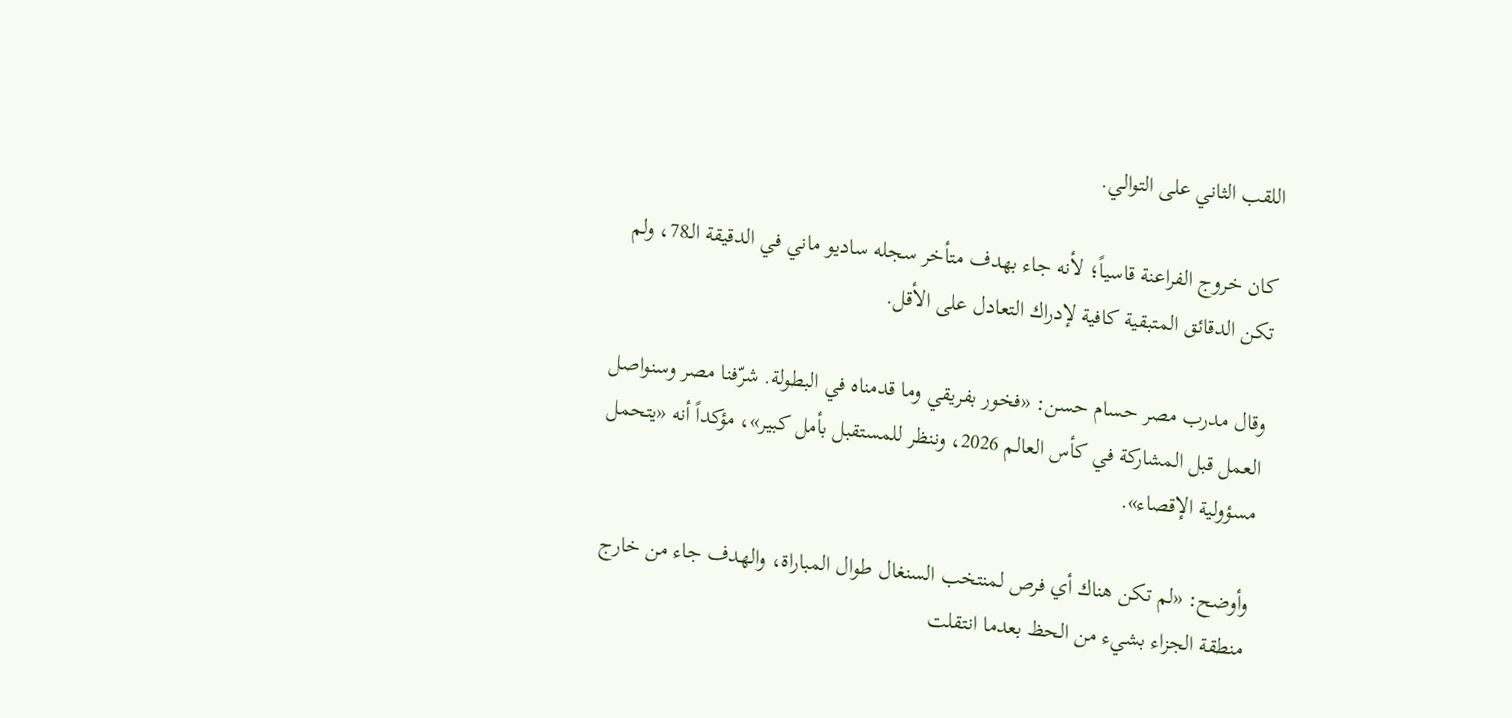اللقب الثاني على التوالي.

كان خروج الفراعنة قاسياً؛ لأنه جاء بهدف متأخر سجله ساديو ماني في الدقيقة الـ78، ولم تكن الدقائق المتبقية كافية لإدراك التعادل على الأقل.

وقال مدرب مصر حسام حسن: «فخور بفريقي وما قدمناه في البطولة. شرّفنا مصر وسنواصل العمل قبل المشاركة في كأس العالم 2026، وننظر للمستقبل بأمل كبير»، مؤكداً أنه «يتحمل مسؤولية الإقصاء».

وأوضح: «لم تكن هناك أي فرص لمنتخب السنغال طوال المباراة، والهدف جاء من خارج منطقة الجزاء بشيء من الحظ بعدما انتقلت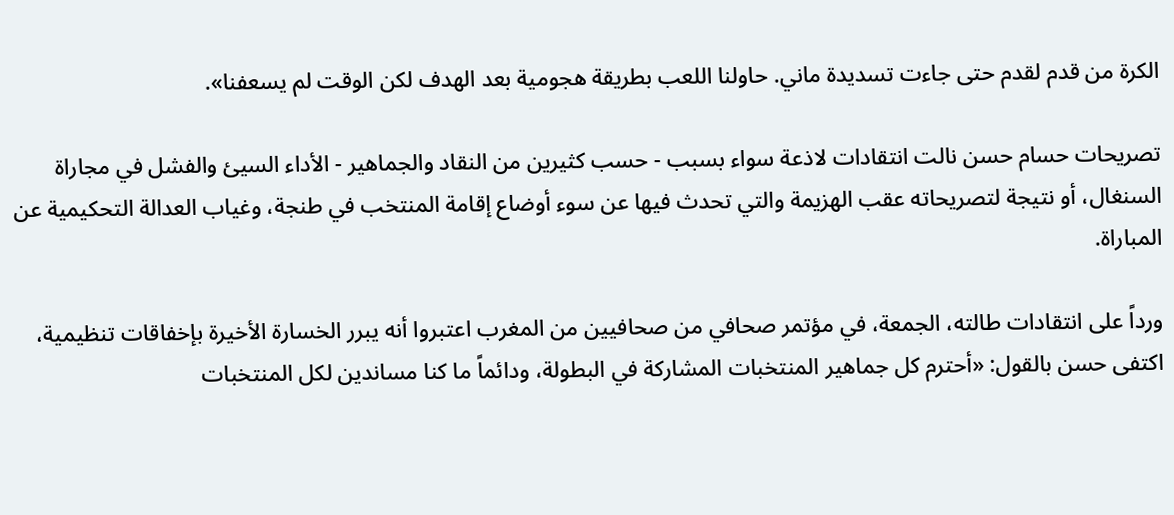الكرة من قدم لقدم حتى جاءت تسديدة ماني. حاولنا اللعب بطريقة هجومية بعد الهدف لكن الوقت لم يسعفنا».

تصريحات حسام حسن نالت انتقادات لاذعة سواء بسبب - حسب كثيرين من النقاد والجماهير - الأداء السيئ والفشل في مجاراة السنغال، أو نتيجة لتصريحاته عقب الهزيمة والتي تحدث فيها عن سوء أوضاع إقامة المنتخب في طنجة، وغياب العدالة التحكيمية عن المباراة.

ورداً على انتقادات طالته، الجمعة، في مؤتمر صحافي من صحافيين من المغرب اعتبروا أنه يبرر الخسارة الأخيرة بإخفاقات تنظيمية، اكتفى حسن بالقول: «أحترم كل جماهير المنتخبات المشاركة في البطولة، ودائماً ما كنا مساندين لكل المنتخبات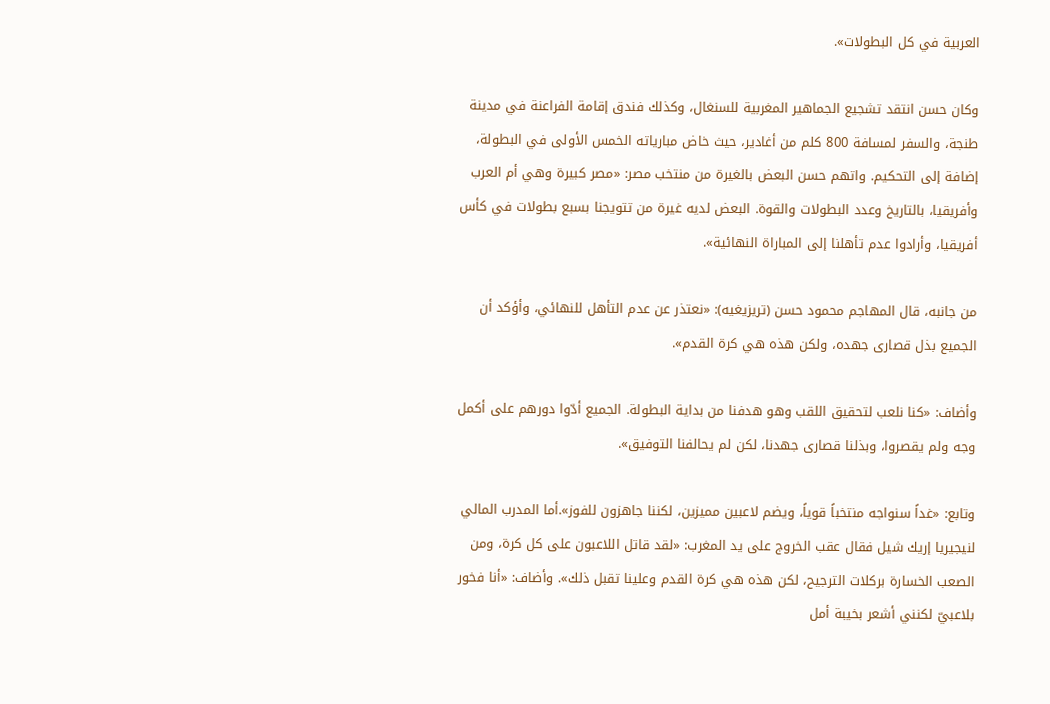العربية في كل البطولات».

وكان حسن انتقد تشجيع الجماهير المغربية للسنغال، وكذلك فندق إقامة الفراعنة في مدينة طنجة، والسفر لمسافة 800 كلم من أغادير، حيث خاض مبارياته الخمس الأولى في البطولة، إضافة إلى التحكيم. واتهم حسن البعض بالغيرة من منتخب مصر: «مصر كبيرة وهي أم العرب وأفريقيا، بالتاريخ وعدد البطولات والقوة. البعض لديه غيرة من تتويجنا بسبع بطولات في كأس أفريقيا، وأرادوا عدم تأهلنا إلى المباراة النهائية».

من جانبه، قال المهاجم محمود حسن (تريزيغيه): «نعتذر عن عدم التأهل للنهائي، وأؤكد أن الجميع بذل قصارى جهده، ولكن هذه هي كرة القدم».

وأضاف: «كنا نلعب لتحقيق اللقب وهو هدفنا من بداية البطولة. الجميع أدّوا دورهم على أكمل وجه ولم يقصروا، وبذلنا قصارى جهدنا، لكن لم يحالفنا التوفيق».

وتابع: «غداً سنواجه منتخباً قوياً، ويضم لاعبين مميزين، لكننا جاهزون للفوز».أما المدرب المالي لنيجيريا إريك شيل فقال عقب الخروج على يد المغرب: «لقد قاتل اللاعبون على كل كرة، ومن الصعب الخسارة بركلات الترجيح، لكن هذه هي كرة القدم وعلينا تقبل ذلك». وأضاف: «أنا فخور بلاعبيّ لكنني أشعر بخيبة أمل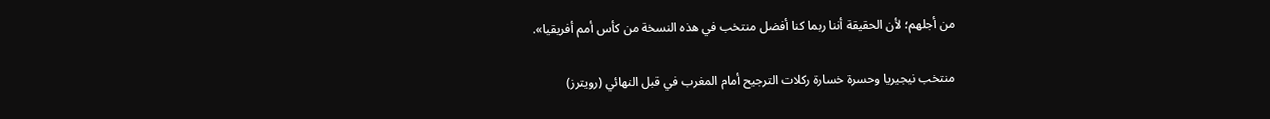من أجلهم؛ لأن الحقيقة أننا ربما كنا أفضل منتخب في هذه النسخة من كأس أمم أفريقيا».

منتخب نيجيريا وحسرة خسارة ركلات الترجيح أمام المغرب في قبل النهائي (رويترز)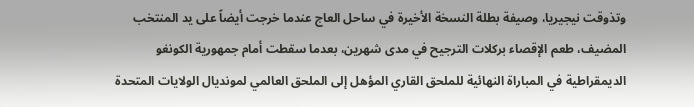وتذوقت نيجيريا، وصيفة بطلة النسخة الأخيرة في ساحل العاج عندما خرجت أيضاً على يد المنتخب المضيف، طعم الإقصاء بركلات الترجيح في مدى شهرين، بعدما سقطت أمام جمهورية الكونغو الديمقراطية في المباراة النهائية للملحق القاري المؤهل إلى الملحق العالمي لمونديال الولايات المتحدة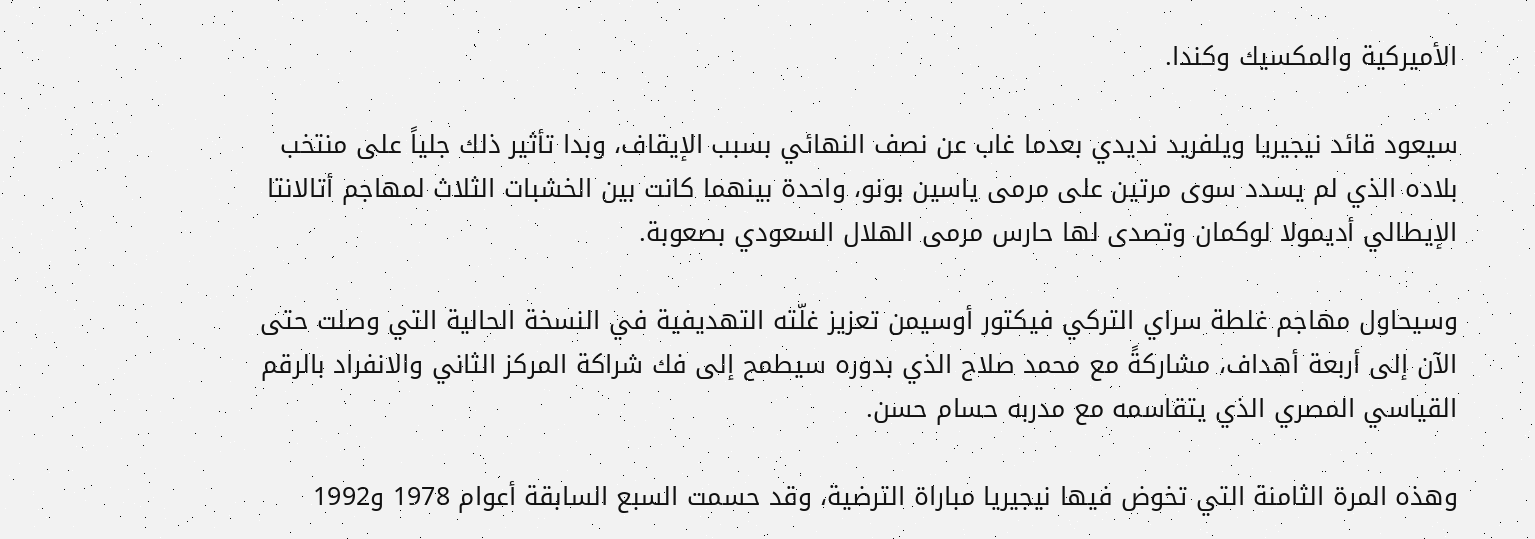الأميركية والمكسيك وكندا.

سيعود قائد نيجيريا ويلفريد نديدي بعدما غاب عن نصف النهائي بسبب الإيقاف، وبدا تأثير ذلك جلياً على منتخب بلاده الذي لم يسدد سوى مرتين على مرمى ياسين بونو، واحدة بينهما كانت بين الخشبات الثلاث لمهاجم أتالانتا الإيطالي أديمولا لوكمان وتصدى لها حارس مرمى الهلال السعودي بصعوبة.

وسيحاول مهاجم غلطة سراي التركي فيكتور أوسيمن تعزيز غلّته التهديفية في النسخة الحالية التي وصلت حتى الآن إلى أربعة أهداف، مشاركةً مع محمد صلاح الذي بدوره سيطمح إلى فك شراكة المركز الثاني والانفراد بالرقم القياسي المصري الذي يتقاسمه مع مدربه حسام حسن.

وهذه المرة الثامنة التي تخوض فيها نيجيريا مباراة الترضية، وقد حسمت السبع السابقة أعوام 1978 و1992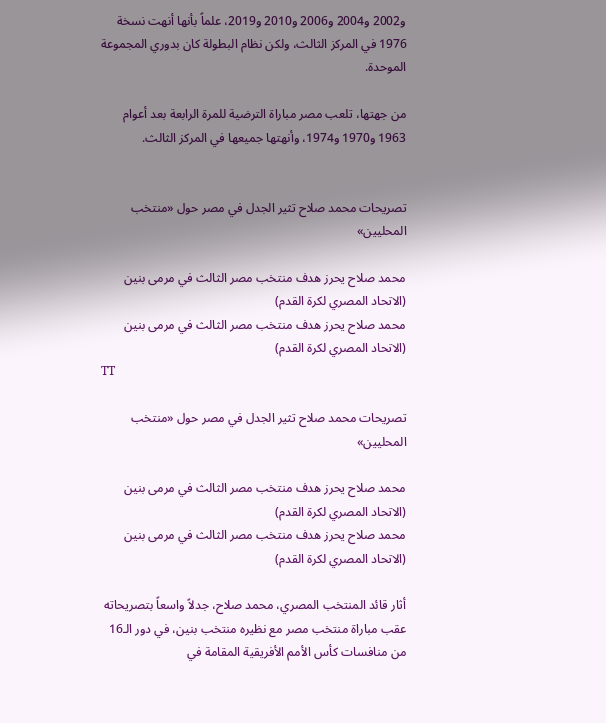و2002 و2004 و2006 و2010 و2019، علماً بأنها أنهت نسخة 1976 في المركز الثالث، ولكن نظام البطولة كان بدوري المجموعة الموحدة.

من جهتها، تلعب مصر مباراة الترضية للمرة الرابعة بعد أعوام 1963 و1970 و1974، وأنهتها جميعها في المركز الثالث.


تصريحات محمد صلاح تثير الجدل في مصر حول «منتخب المحليين»

محمد صلاح يحرز هدف منتخب مصر الثالث في مرمى بنين (الاتحاد المصري لكرة القدم)
محمد صلاح يحرز هدف منتخب مصر الثالث في مرمى بنين (الاتحاد المصري لكرة القدم)
TT

تصريحات محمد صلاح تثير الجدل في مصر حول «منتخب المحليين»

محمد صلاح يحرز هدف منتخب مصر الثالث في مرمى بنين (الاتحاد المصري لكرة القدم)
محمد صلاح يحرز هدف منتخب مصر الثالث في مرمى بنين (الاتحاد المصري لكرة القدم)

أثار قائد المنتخب المصري، محمد صلاح، جدلاً واسعاً بتصريحاته عقب مباراة منتخب مصر مع نظيره منتخب بنين، في دور الـ16 من منافسات كأس الأمم الأفريقية المقامة في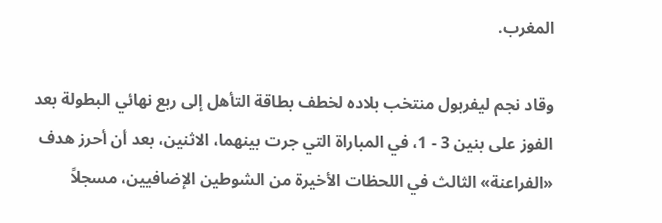المغرب.

وقاد نجم ليفربول منتخب بلاده لخطف بطاقة التأهل إلى ربع نهائي البطولة بعد الفوز على بنين 3 - 1، في المباراة التي جرت بينهما، الاثنين، بعد أن أحرز هدف «الفراعنة» الثالث في اللحظات الأخيرة من الشوطين الإضافيين، مسجلاً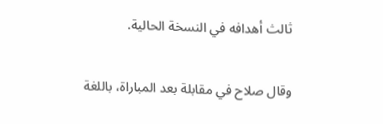ثالث أهدافه في النسخة الحالية.

وقال صلاح في مقابلة بعد المباراة، باللغة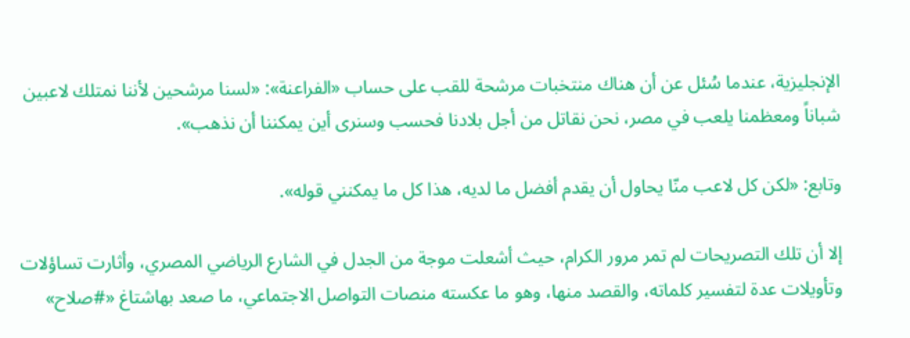الإنجليزية، عندما سُئل عن أن هناك منتخبات مرشحة للقب على حساب «الفراعنة»: «لسنا مرشحين لأننا نمتلك لاعبين شباناً ومعظمنا يلعب في مصر، نحن نقاتل من أجل بلادنا فحسب وسنرى أين يمكننا أن نذهب».

وتابع: «لكن كل لاعب منّا يحاول أن يقدم أفضل ما لديه، هذا كل ما يمكنني قوله».

إلا أن تلك التصريحات لم تمر مرور الكرام، حيث أشعلت موجة من الجدل في الشارع الرياضي المصري، وأثارت تساؤلات وتأويلات عدة لتفسير كلماته، والقصد منها، وهو ما عكسته منصات التواصل الاجتماعي، ما صعد بهاشتاغ «#صلاح»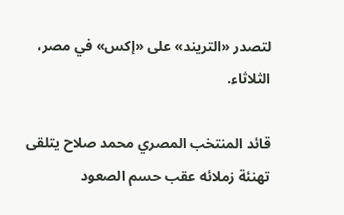لتصدر «التريند» على «إكس» في مصر، الثلاثاء.

قائد المنتخب المصري محمد صلاح يتلقى تهنئة زملائه عقب حسم الصعود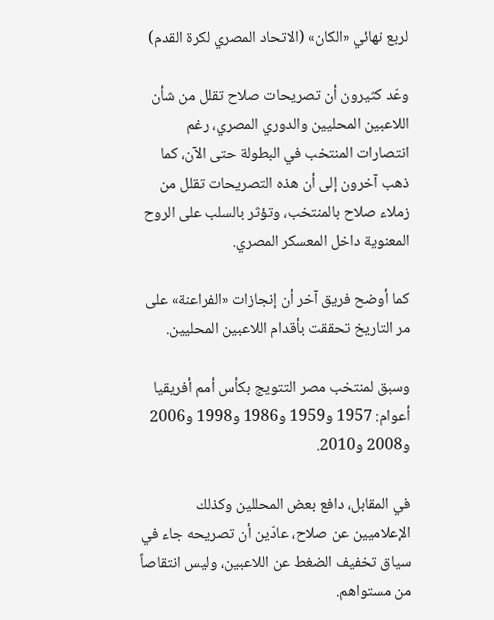لربع نهائي «الكان» (الاتحاد المصري لكرة القدم)

وعّد كثيرون أن تصريحات صلاح تقلل من شأن اللاعبين المحليين والدوري المصري، رغم انتصارات المنتخب في البطولة حتى الآن، كما ذهب آخرون إلى أن هذه التصريحات تقلل من زملاء صلاح بالمنتخب، وتؤثر بالسلب على الروح المعنوية داخل المعسكر المصري.

كما أوضح فريق آخر أن إنجازات «الفراعنة» على مر التاريخ تحققت بأقدام اللاعبين المحليين.

وسبق لمنتخب مصر التتويج بكأس أمم أفريقيا أعوام: 1957 و1959 و1986 و1998 و2006 و2008 و2010.

في المقابل، دافع بعض المحللين وكذلك الإعلاميين عن صلاح، عادّين أن تصريحه جاء في سياق تخفيف الضغط عن اللاعبين، وليس انتقاصاً من مستواهم.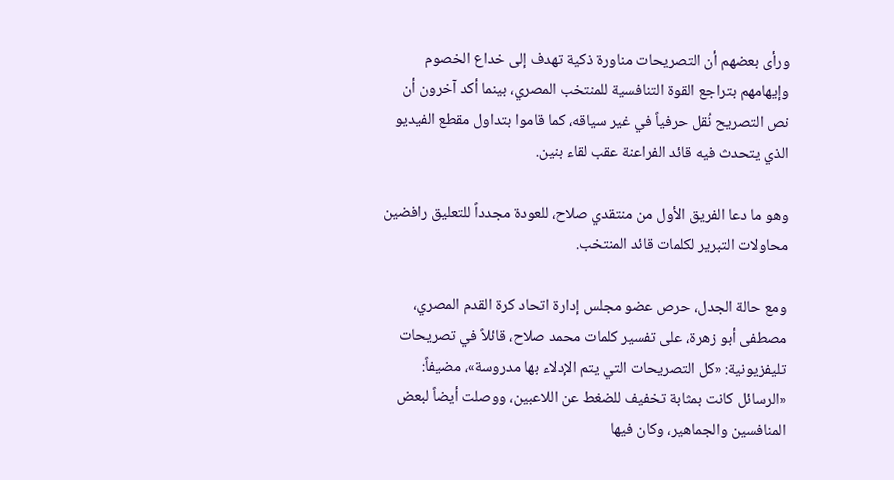ورأى بعضهم أن التصريحات مناورة ذكية تهدف إلى خداع الخصوم وإيهامهم بتراجع القوة التنافسية للمنتخب المصري، بينما أكد آخرون أن نص التصريح نُقل حرفياً في غير سياقه، كما قاموا بتداول مقطع الفيديو الذي يتحدث فيه قائد الفراعنة عقب لقاء بنين.

وهو ما دعا الفريق الأول من منتقدي صلاح، للعودة مجدداً للتعليق رافضين محاولات التبرير لكلمات قائد المنتخب.

ومع حالة الجدل، حرص عضو مجلس إدارة اتحاد كرة القدم المصري، مصطفى أبو زهرة، على تفسير كلمات محمد صلاح، قائلاً في تصريحات تليفزيونية: «كل التصريحات التي يتم الإدلاء بها مدروسة»، مضيفاً: «الرسائل كانت بمثابة تخفيف للضغط عن اللاعبين، ووصلت أيضاً لبعض المنافسين والجماهير، وكان فيها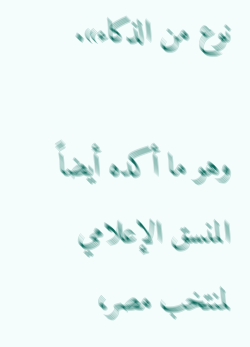نوع من الذكاء».

وهو ما أكده أيضاً المنسق الإعلامي لمنتخب مصر،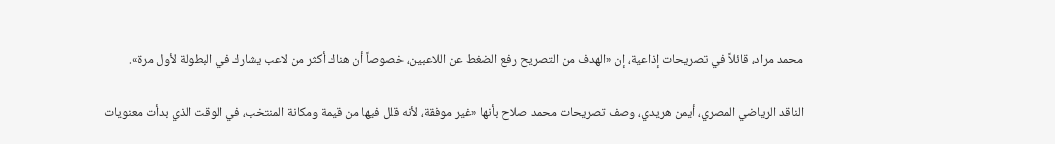محمد مراد، قائلاً في تصريحات إذاعية، إن «الهدف من التصريح رفع الضغط عن اللاعبين، خصوصاً أن هناك أكثر من لاعب يشارك في البطولة لأول مرة».

الناقد الرياضي المصري، أيمن هريدي، وصف تصريحات محمد صلاح بأنها «غير موفقة، لأنه قلل فيها من قيمة ومكانة المنتخب، في الوقت الذي بدأت معنويات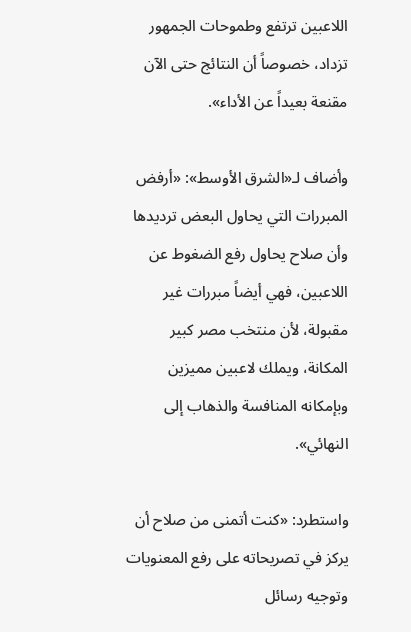اللاعبين ترتفع وطموحات الجمهور تزداد، خصوصاً أن النتائج حتى الآن مقنعة بعيداً عن الأداء».

وأضاف لـ«الشرق الأوسط»: «أرفض المبررات التي يحاول البعض ترديدها وأن صلاح يحاول رفع الضغوط عن اللاعبين، فهي أيضاً مبررات غير مقبولة، لأن منتخب مصر كبير المكانة، ويملك لاعبين مميزين وبإمكانه المنافسة والذهاب إلى النهائي».

واستطرد: «كنت أتمنى من صلاح أن يركز في تصريحاته على رفع المعنويات وتوجيه رسائل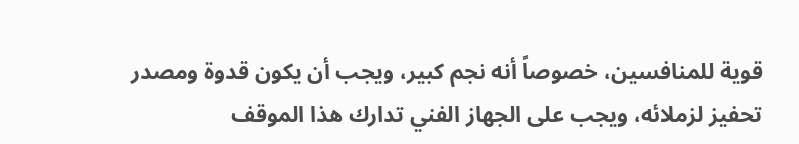قوية للمنافسين، خصوصاً أنه نجم كبير، ويجب أن يكون قدوة ومصدر تحفيز لزملائه، ويجب على الجهاز الفني تدارك هذا الموقف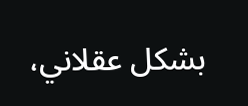بشكل عقلاني،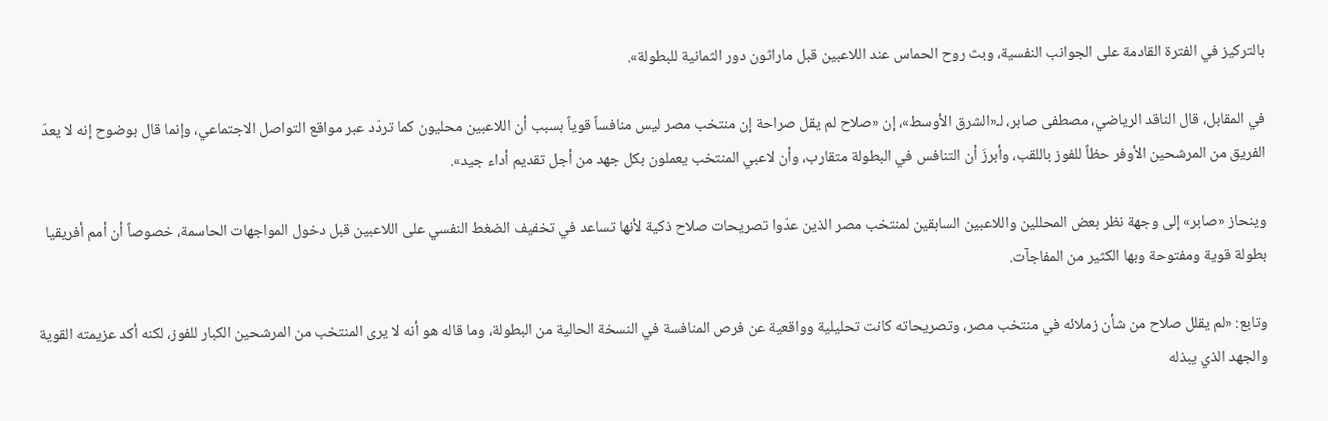بالتركيز في الفترة القادمة على الجوانب النفسية، وبث روح الحماس عند اللاعبين قبل ماراثون دور الثمانية للبطولة».

في المقابل، قال الناقد الرياضي، مصطفى صابر، لـ«الشرق الأوسط»، إن «صلاح لم يقل صراحة إن منتخب مصر ليس منافساً قوياً بسبب أن اللاعبين محليون كما تردّد عبر مواقع التواصل الاجتماعي، وإنما قال بوضوح إنه لا يعدّ الفريق من المرشحين الأوفر حظاً للفوز باللقب، وأبرزَ أن التنافس في البطولة متقارب، وأن لاعبي المنتخب يعملون بكل جهد من أجل تقديم أداء جيد».

وينحاز «صابر» إلى وجهة نظر بعض المحللين واللاعبين السابقين لمنتخب مصر الذين عدّوا تصريحات صلاح ذكية لأنها تساعد في تخفيف الضغط النفسي على اللاعبين قبل دخول المواجهات الحاسمة، خصوصاً أن أمم أفريقيا بطولة قوية ومفتوحة وبها الكثير من المفاجآت.

وتابع: «لم يقلل صلاح من شأن زملائه في منتخب مصر، وتصريحاته كانت تحليلية وواقعية عن فرص المنافسة في النسخة الحالية من البطولة، وما قاله هو أنه لا يرى المنتخب من المرشحين الكبار للفوز، لكنه أكد عزيمته القوية والجهد الذي يبذله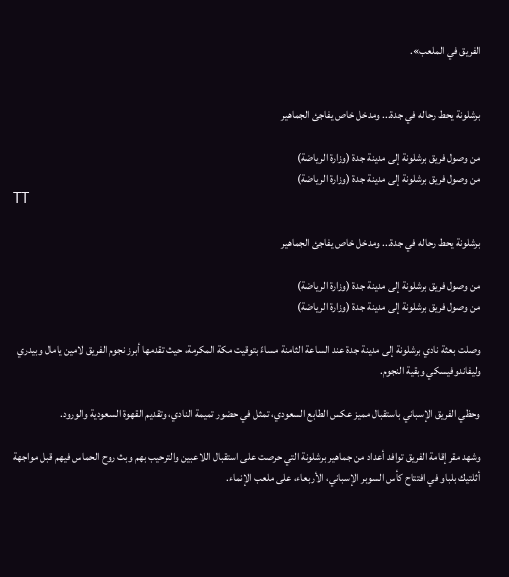الفريق في الملعب».


برشلونة يحط رحاله في جدة... ومدخل خاص يفاجئ الجماهير

من وصول فريق برشلونة إلى مدينة جدة (وزارة الرياضة)
من وصول فريق برشلونة إلى مدينة جدة (وزارة الرياضة)
TT

برشلونة يحط رحاله في جدة... ومدخل خاص يفاجئ الجماهير

من وصول فريق برشلونة إلى مدينة جدة (وزارة الرياضة)
من وصول فريق برشلونة إلى مدينة جدة (وزارة الرياضة)

وصلت بعثة نادي برشلونة إلى مدينة جدة عند الساعة الثامنة مساءً بتوقيت مكة المكرمة، حيث تقدمها أبرز نجوم الفريق لامين يامال وبيدري وليفاندوفيسكي وبقية النجوم.

وحظي الفريق الإسباني باستقبال مميز عكس الطابع السعودي، تمثل في حضور تميمة النادي، وتقديم القهوة السعودية والورود.

وشهد مقر إقامة الفريق توافد أعداد من جماهير برشلونة التي حرصت على استقبال اللاعبين والترحيب بهم وبث روح الحماس فيهم قبل مواجهة أثلتيك بلباو في افتتاح كأس السوبر الإسباني، الأربعاء، على ملعب الإنماء.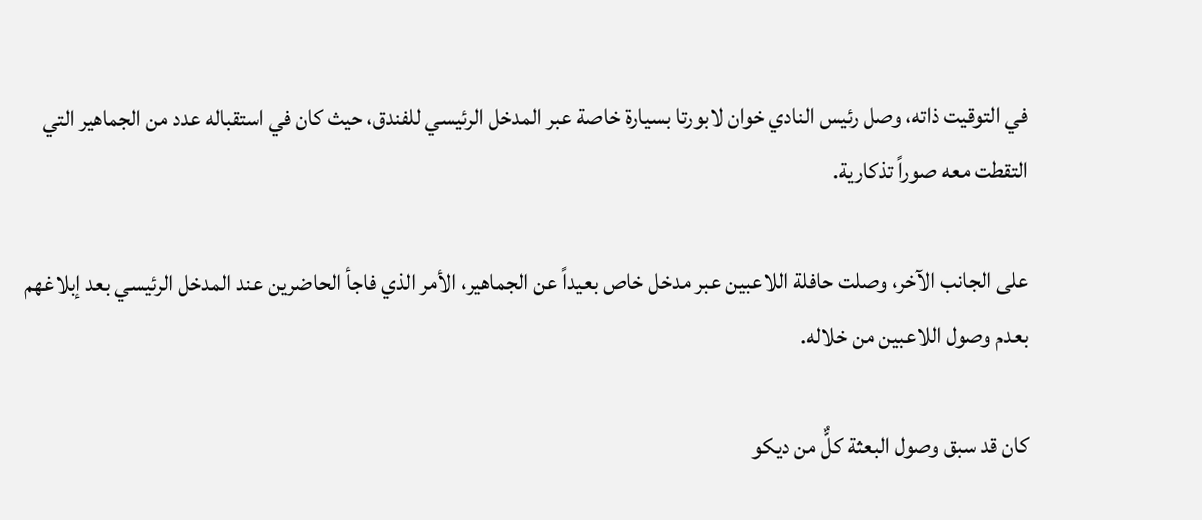في التوقيت ذاته، وصل رئيس النادي خوان لابورتا بسيارة خاصة عبر المدخل الرئيسي للفندق، حيث كان في استقباله عدد من الجماهير التي التقطت معه صوراً تذكارية.

على الجانب الآخر، وصلت حافلة اللاعبين عبر مدخل خاص بعيداً عن الجماهير، الأمر الذي فاجأ الحاضرين عند المدخل الرئيسي بعد إبلاغهم بعدم وصول اللاعبين من خلاله.

كان قد سبق وصول البعثة كلٌّ من ديكو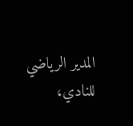المدير الرياضي للنادي،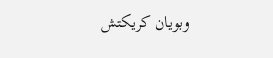وبويان كريكتش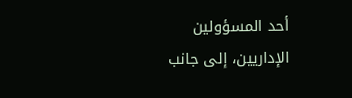أحد المسؤولين الإداريين، إلى جانب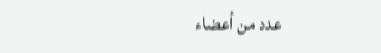عدد من أعضاء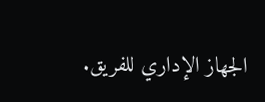الجهاز الإداري للفريق.